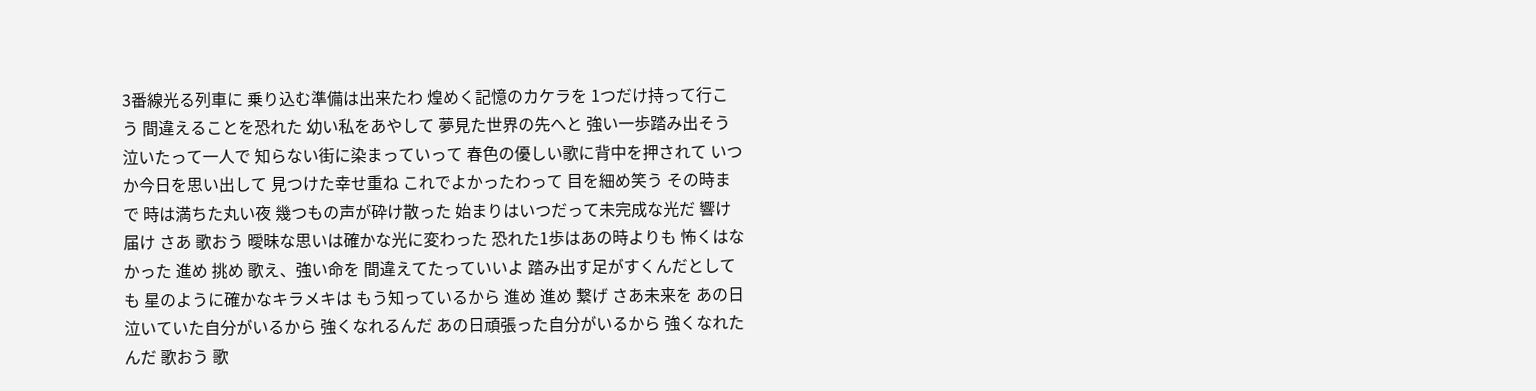3番線光る列車に 乗り込む準備は出来たわ 煌めく記憶のカケラを 1つだけ持って行こう 間違えることを恐れた 幼い私をあやして 夢見た世界の先へと 強い一歩踏み出そう 泣いたって一人で 知らない街に染まっていって 春色の優しい歌に背中を押されて いつか今日を思い出して 見つけた幸せ重ね これでよかったわって 目を細め笑う その時まで 時は満ちた丸い夜 幾つもの声が砕け散った 始まりはいつだって未完成な光だ 響け 届け さあ 歌おう 曖昧な思いは確かな光に変わった 恐れた1歩はあの時よりも 怖くはなかった 進め 挑め 歌え、強い命を 間違えてたっていいよ 踏み出す足がすくんだとしても 星のように確かなキラメキは もう知っているから 進め 進め 繋げ さあ未来を あの日泣いていた自分がいるから 強くなれるんだ あの日頑張った自分がいるから 強くなれたんだ 歌おう 歌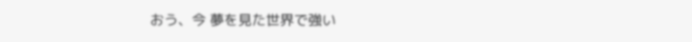おう、今 夢を見た世界で強い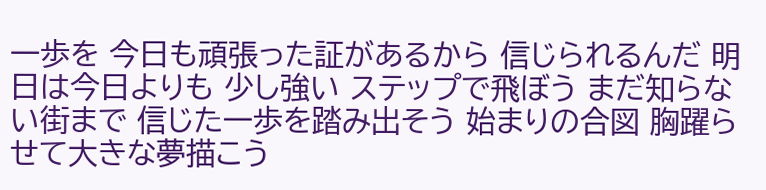一歩を 今日も頑張った証があるから 信じられるんだ 明日は今日よりも 少し強い ステップで飛ぼう まだ知らない街まで 信じた一歩を踏み出そう 始まりの合図 胸躍らせて大きな夢描こう